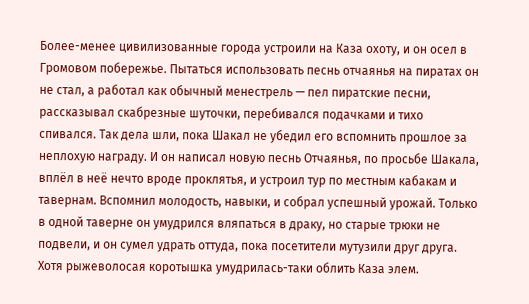Более-менее цивилизованные города устроили на Каза охоту, и он осел в Громовом побережье. Пытаться использовать песнь отчаянья на пиратах он не стал, а работал как обычный менестрель — пел пиратские песни, рассказывал скабрезные шуточки, перебивался подачками и тихо спивался. Так дела шли, пока Шакал не убедил его вспомнить прошлое за неплохую награду. И он написал новую песнь Отчаянья, по просьбе Шакала, вплёл в неё нечто вроде проклятья, и устроил тур по местным кабакам и тавернам. Вспомнил молодость, навыки, и собрал успешный урожай. Только в одной таверне он умудрился вляпаться в драку, но старые трюки не подвели, и он сумел удрать оттуда, пока посетители мутузили друг друга. Хотя рыжеволосая коротышка умудрилась-таки облить Каза элем.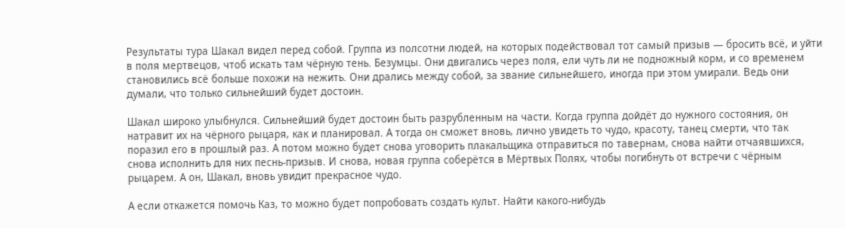Результаты тура Шакал видел перед собой. Группа из полсотни людей, на которых подействовал тот самый призыв — бросить всё, и уйти в поля мертвецов, чтоб искать там чёрную тень. Безумцы. Они двигались через поля, ели чуть ли не подножный корм, и со временем становились всё больше похожи на нежить. Они дрались между собой, за звание сильнейшего, иногда при этом умирали. Ведь они думали, что только сильнейший будет достоин.

Шакал широко улыбнулся. Сильнейший будет достоин быть разрубленным на части. Когда группа дойдёт до нужного состояния, он натравит их на чёрного рыцаря, как и планировал. А тогда он сможет вновь, лично увидеть то чудо, красоту, танец смерти, что так поразил его в прошлый раз. А потом можно будет снова уговорить плакальщика отправиться по тавернам, снова найти отчаявшихся, снова исполнить для них песнь-призыв. И снова, новая группа соберётся в Мёртвых Полях, чтобы погибнуть от встречи с чёрным рыцарем. А он, Шакал, вновь увидит прекрасное чудо.

А если откажется помочь Каз, то можно будет попробовать создать культ. Найти какого-нибудь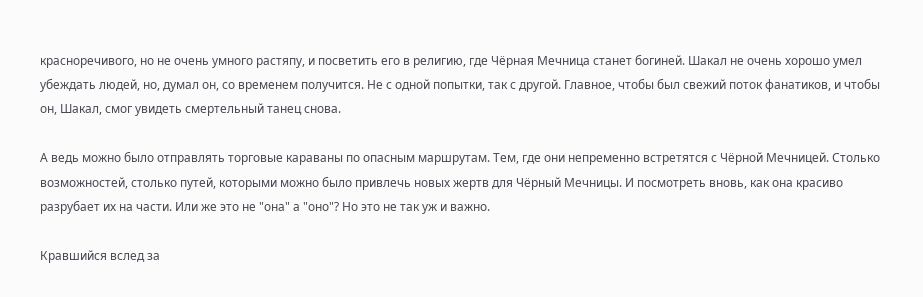красноречивого, но не очень умного растяпу, и посветить его в религию, где Чёрная Мечница станет богиней. Шакал не очень хорошо умел убеждать людей, но, думал он, со временем получится. Не с одной попытки, так с другой. Главное, чтобы был свежий поток фанатиков, и чтобы он, Шакал, смог увидеть смертельный танец снова.

А ведь можно было отправлять торговые караваны по опасным маршрутам. Тем, где они непременно встретятся с Чёрной Мечницей. Столько возможностей, столько путей, которыми можно было привлечь новых жертв для Чёрный Мечницы. И посмотреть вновь, как она красиво разрубает их на части. Или же это не "она" а "оно"? Но это не так уж и важно.

Кравшийся вслед за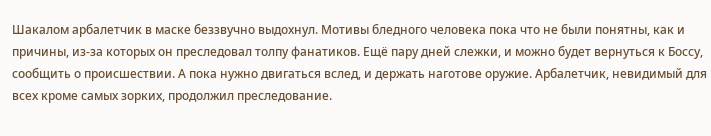Шакалом арбалетчик в маске беззвучно выдохнул. Мотивы бледного человека пока что не были понятны, как и причины, из-за которых он преследовал толпу фанатиков. Ещё пару дней слежки, и можно будет вернуться к Боссу, сообщить о происшествии. А пока нужно двигаться вслед, и держать наготове оружие. Арбалетчик, невидимый для всех кроме самых зорких, продолжил преследование.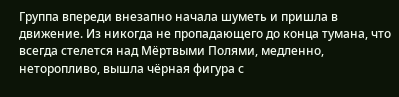Группа впереди внезапно начала шуметь и пришла в движение. Из никогда не пропадающего до конца тумана, что всегда стелется над Мёртвыми Полями, медленно, неторопливо, вышла чёрная фигура с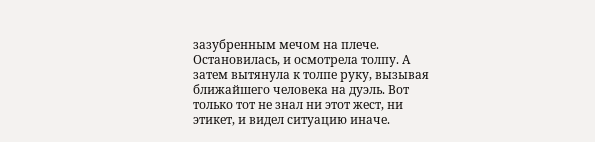зазубренным мечом на плече. Остановилась, и осмотрела толпу. А затем вытянула к толпе руку, вызывая ближайшего человека на дуэль. Вот только тот не знал ни этот жест, ни этикет, и видел ситуацию иначе.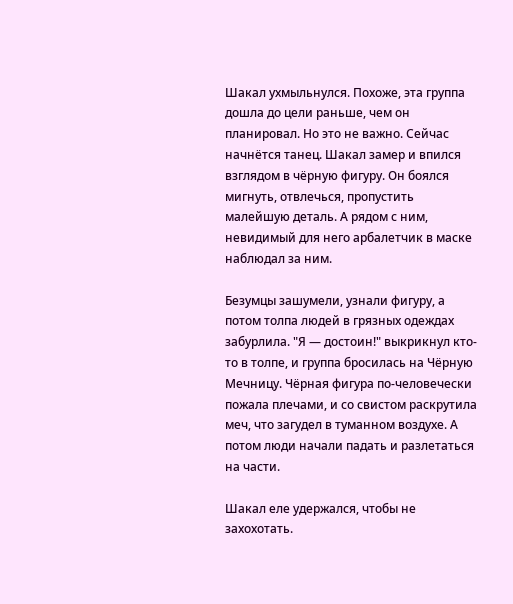Шакал ухмыльнулся. Похоже, эта группа дошла до цели раньше, чем он планировал. Но это не важно. Сейчас начнётся танец. Шакал замер и впился взглядом в чёрную фигуру. Он боялся мигнуть, отвлечься, пропустить малейшую деталь. А рядом с ним, невидимый для него арбалетчик в маске наблюдал за ним.

Безумцы зашумели, узнали фигуру, а потом толпа людей в грязных одеждах забурлила. "Я — достоин!" выкрикнул кто-то в толпе, и группа бросилась на Чёрную Мечницу. Чёрная фигура по-человечески пожала плечами, и со свистом раскрутила меч, что загудел в туманном воздухе. А потом люди начали падать и разлетаться на части.

Шакал еле удержался, чтобы не захохотать.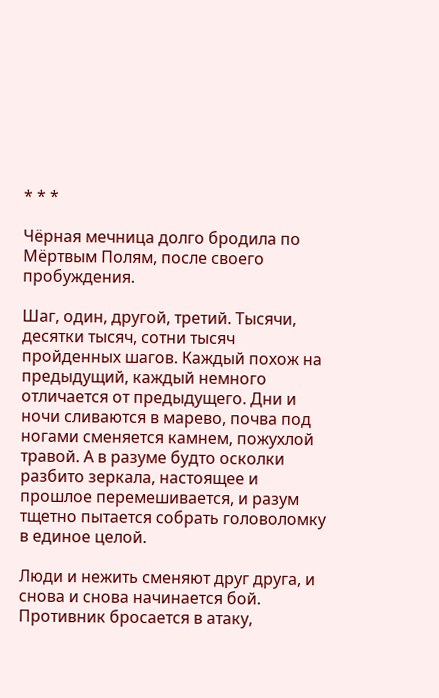* * *

Чёрная мечница долго бродила по Мёртвым Полям, после своего пробуждения.

Шаг, один, другой, третий. Тысячи, десятки тысяч, сотни тысяч пройденных шагов. Каждый похож на предыдущий, каждый немного отличается от предыдущего. Дни и ночи сливаются в марево, почва под ногами сменяется камнем, пожухлой травой. А в разуме будто осколки разбито зеркала, настоящее и прошлое перемешивается, и разум тщетно пытается собрать головоломку в единое целой.

Люди и нежить сменяют друг друга, и снова и снова начинается бой. Противник бросается в атаку,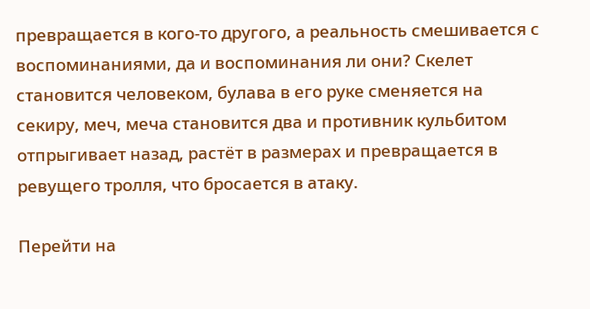превращается в кого-то другого, а реальность смешивается с воспоминаниями, да и воспоминания ли они? Скелет становится человеком, булава в его руке сменяется на секиру, меч, меча становится два и противник кульбитом отпрыгивает назад, растёт в размерах и превращается в ревущего тролля, что бросается в атаку.

Перейти на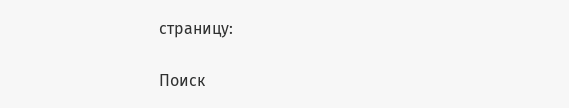страницу:

Поиск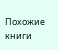Похожие книги